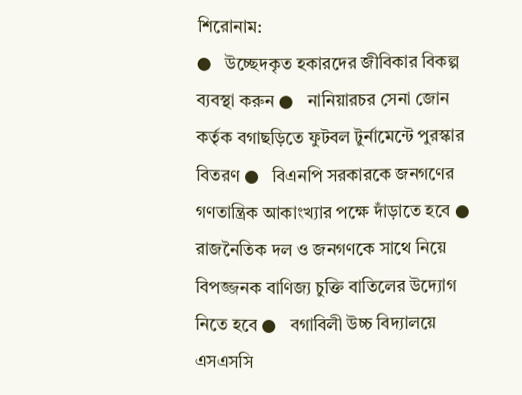শিরোনাম:
●   উচ্ছেদকৃত হকারদের জীবিকার বিকল্প ব্যবস্থা করুন ●   নানিয়ারচর সেনা জোন কর্তৃক বগাছড়িতে ফুটবল টুর্নামেন্টে পুরস্কার বিতরণ ●   বিএনপি সরকারকে জনগণের গণতান্ত্রিক আকাংখ্যার পক্ষে দাঁড়াতে হবে ●   রাজনৈতিক দল ও জনগণকে সাথে নিয়ে বিপজ্জনক বাণিজ্য চুক্তি বাতিলের উদ্যোগ নিতে হবে ●   বগাবিলী উচ্চ বিদ্যালয়ে এসএসসি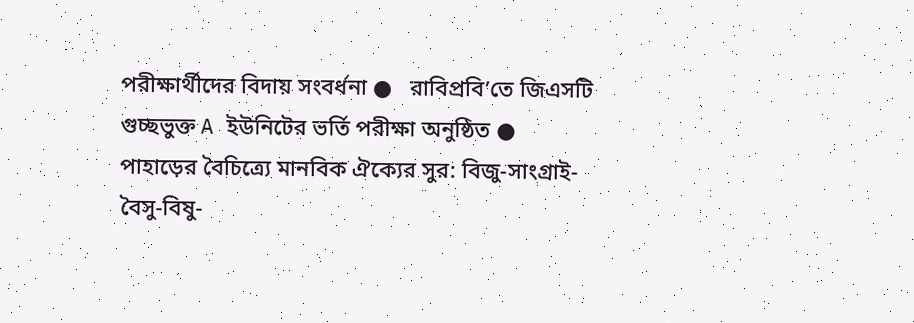পরীক্ষার্থীদের বিদায় সংবর্ধনা ●   রাবিপ্রবি’তে জিএসটি গুচ্ছভুক্ত A ইউনিটের ভর্তি পরীক্ষা অনুষ্ঠিত ●   পাহাড়ের বৈচিত্র্যে মানবিক ঐক্যের সুর: বিজু-সাংগ্রাই-বৈসু-বিষু-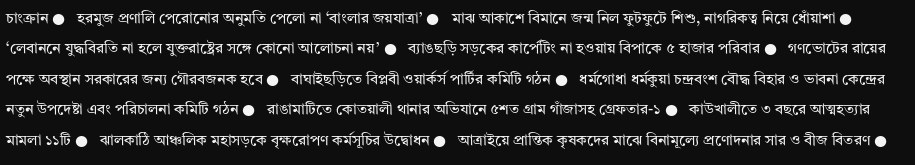চাংক্রান ●   হরমুজ প্রণালি পেরোনোর অনুমতি পেলো না ‘বাংলার জয়যাত্রা’ ●   মাঝ আকাশে বিমানে জন্ম নিল ফুটফুটে শিশু, নাগরিকত্ব নিয়ে ধোঁয়াশা ●   ‘লেবাননে যুদ্ধবিরতি না হলে যুক্তরাষ্ট্রের সঙ্গে কোনো আলোচনা নয়’ ●   ব্যাঙছড়ি সড়কের কার্পেটিং না হওয়ায় বিপাকে ৫ হাজার পরিবার ●   গণভোটের রায়ের পক্ষে অবস্থান সরকারের জন্য গৌরবজনক হবে ●   বাঘাইছড়িতে বিপ্লবী ওয়ার্কর্স পার্টির কমিটি গঠন ●   ধর্মগোধা ধর্মকুয়া চন্দ্রবংশ বৌদ্ধ বিহার ও ভাবনা কেন্দ্রের নতুন উপদেষ্টা এবং পরিচালনা কমিটি গঠন ●   রাঙামাটিতে কোতয়ালী থানার অভিযানে ৫শত গ্রাম গাঁজাসহ গ্রেফতার-১ ●   কাউখালীতে ৩ বছরে আত্মহত্যার মামলা ১১টি ●   ঝালকাঠি আঞ্চলিক মহাসড়কে বৃক্ষরোপণ কর্মসূচির উদ্বোধন ●   আত্রাইয়ে প্রান্তিক কৃষকদের মাঝে বিনামূল্যে প্রণোদনার সার ও বীজ বিতরণ ●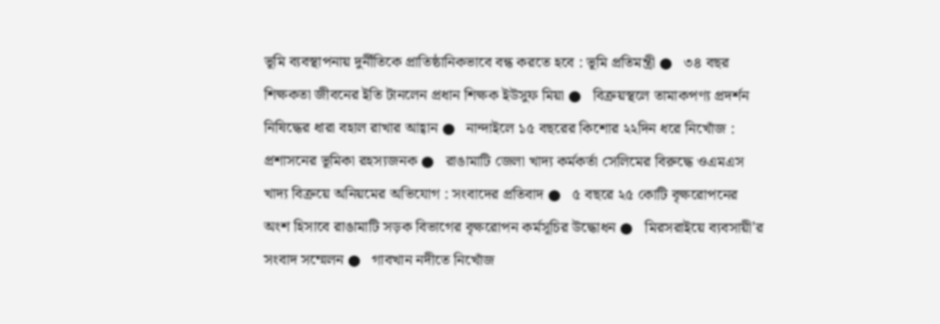ভূমি ব্যবস্থাপনায় দুর্নীতিকে প্রাতিষ্ঠানিকভাবে বন্ধ করতে হবে : ভূমি প্রতিমন্ত্রী ●   ৩৪ বছর শিক্ষকতা জীবনের ইতি টানলেন প্রধান শিক্ষক ইউসুফ মিয়া ●   বিক্রয়স্থলে তামাকপণ্য প্রদর্শন নিষিদ্ধের ধারা বহাল রাখার আহ্বান ●   নান্দাইলে ১৫ বছরের কিশোর ২২দিন ধরে নিখোঁজ : প্রশাসনের ভূমিকা রহস্যজনক ●   রাঙামাটি জেলা খাদ্য কর্মকর্তা সেলিমের বিরুদ্ধে ওএমএস খাদ্য বিক্রয়ে অনিয়মের অভিযোগ : সংবাদের প্রতিবাদ ●   ৫ বছরে ২৫ কোটি বৃক্ষরোপনের অংশ হিসাবে রাঙামাটি সড়ক বিভাগের বৃক্ষরোপন কর্মসূচির উদ্ধোধন ●   মিরসরাইয়ে ব্যবসায়ী’র সংবাদ সম্মেলন ●   গাবখান নদীতে নিখোঁজ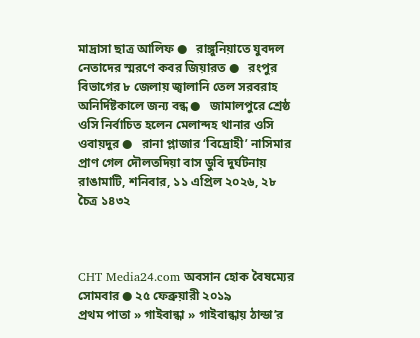মাদ্রাসা ছাত্র আলিফ ●   রাঙ্গুনিয়াতে যুবদল নেতাদের স্মরণে কবর জিয়ারত ●   রংপুর বিভাগের ৮ জেলায় জ্বালানি তেল সরবরাহ অনির্দিষ্টকালে জন্য বন্ধ ●   জামালপুরে শ্রেষ্ঠ ওসি নির্বাচিত হলেন মেলান্দহ থানার ওসি ওবায়দুর ●   রানা প্লাজার ‘বিদ্রোহী’ নাসিমার প্রাণ গেল দৌলতদিয়া বাস ডুবি দুর্ঘটনায়
রাঙামাটি, শনিবার, ১১ এপ্রিল ২০২৬, ২৮ চৈত্র ১৪৩২



CHT Media24.com অবসান হোক বৈষম্যের
সোমবার ● ২৫ ফেব্রুয়ারী ২০১৯
প্রথম পাতা » গাইবান্ধা » গাইবান্ধায় ঠান্ডা’র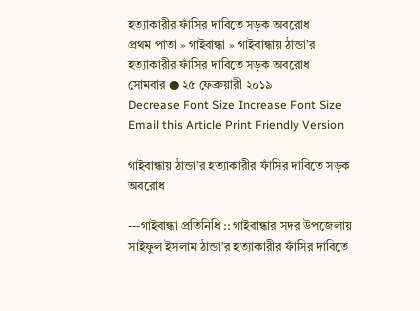হত্যাকারীর ফাঁসির দাবিতে সড়ক অবরোধ
প্রথম পাতা » গাইবান্ধা » গাইবান্ধায় ঠান্ডা’র হত্যাকারীর ফাঁসির দাবিতে সড়ক অবরোধ
সোমবার ● ২৫ ফেব্রুয়ারী ২০১৯
Decrease Font Size Increase Font Size Email this Article Print Friendly Version

গাইবান্ধায় ঠান্ডা’র হত্যাকারীর ফাঁসির দাবিতে সড়ক অবরোধ

---গাইবান্ধা প্রতিনিধি :: গাইবান্ধার সদর উপজেলায় সাইফুল ইসলাম ঠান্ডা’র হত্যাকারীর ফাঁসির দাবিতে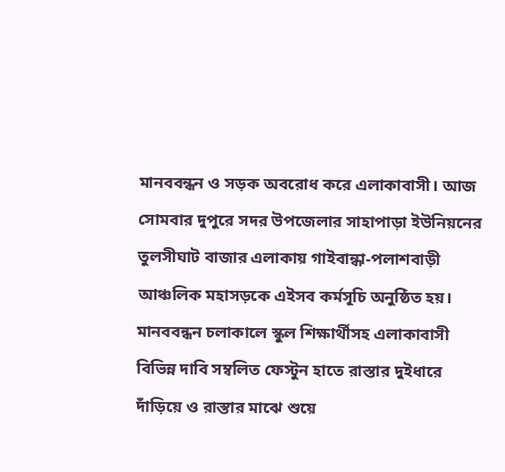মানববন্ধন ও সড়ক অবরোধ করে এলাকাবাসী। আজ সোমবার দুপুরে সদর উপজেলার সাহাপাড়া ইউনিয়নের তুলসীঘাট বাজার এলাকায় গাইবান্ধা-পলাশবাড়ী আঞ্চলিক মহাসড়কে এইসব কর্মসূচি অনুষ্ঠিত হয়। মানববন্ধন চলাকালে স্কুল শিক্ষার্থীসহ এলাকাবাসী বিভিন্ন দাবি সম্বলিত ফেস্টুন হাতে রাস্তার দুইধারে দাঁড়িয়ে ও রাস্তার মাঝে শুয়ে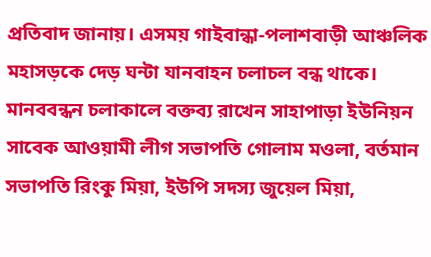প্রতিবাদ জানায়। এসময় গাইবান্ধা-পলাশবাড়ী আঞ্চলিক মহাসড়কে দেড় ঘন্টা যানবাহন চলাচল বন্ধ থাকে।
মানববন্ধন চলাকালে বক্তব্য রাখেন সাহাপাড়া ইউনিয়ন সাবেক আওয়ামী লীগ সভাপতি গোলাম মওলা, বর্তমান সভাপতি রিংকু মিয়া, ইউপি সদস্য জুয়েল মিয়া,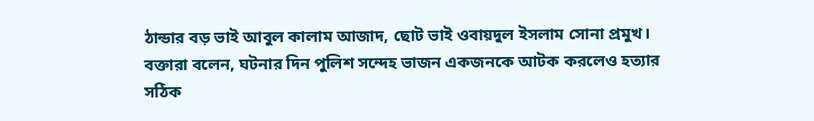ঠান্ডার বড় ভাই আবুল কালাম আজাদ, ছোট ভাই ওবায়দুল ইসলাম সোনা প্রমুখ।
বক্তারা বলেন, ঘটনার দিন পুলিশ সন্দেহ ভাজন একজনকে আটক করলেও হত্যার সঠিক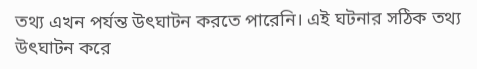তথ্য এখন পর্যন্ত উৎঘাটন করতে পারেনি। এই ঘটনার সঠিক তথ্য উৎঘাটন করে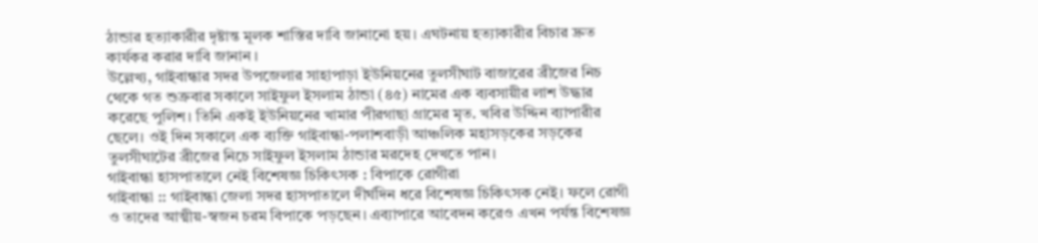ঠান্ডার হত্যাকারীর দৃষ্টান্ত মূলক শাস্তির দাবি জানানো হয়। এঘটনায় হত্যাকারীর বিচার দ্রুত কার্যকর করার দাবি জানান ।
উল্লেখ্য, গাইবান্ধার সদর উপজেলার সাহাপাড়া ইউনিয়নের তুলসীঘাট বাজারের ব্রীজের নিচ থেকে গত শুক্রবার সকালে সাইফুল ইসলাম ঠান্ডা (৪৫) নামের এক ব্যবসায়ীর লাশ উদ্ধার করেছে পুলিশ। তিনি একই ইউনিয়নের খামার পীরগাছা গ্রামের মৃত. খবির উদ্দিন ব্যাপারীর ছেলে। ওই দিন সকালে এক ব্যক্তি গাইবান্ধা-পলাশবাড়ী আঞ্চলিক মহাসড়কের সড়কের তুলসীঘাটের ব্রীজের নিচে সাইফুল ইসলাম ঠান্ডার মরদেহ দেখতে পান।
গাইবান্ধা হাসপাতালে নেই বিশেষজ্ঞ চিকিৎসক : বিপাকে রোগীরা
গাইবান্ধা :: গাইবান্ধা জেলা সদর হাসপাতালে দীর্ঘদিন ধরে বিশেষজ্ঞ চিকিৎসক নেই। ফলে রোগী ও তাদের আত্মীয়-স্বজন চরম বিপাকে পড়ছেন। এব্যাপারে আবেদন করেও এখন পর্যন্ত বিশেষজ্ঞ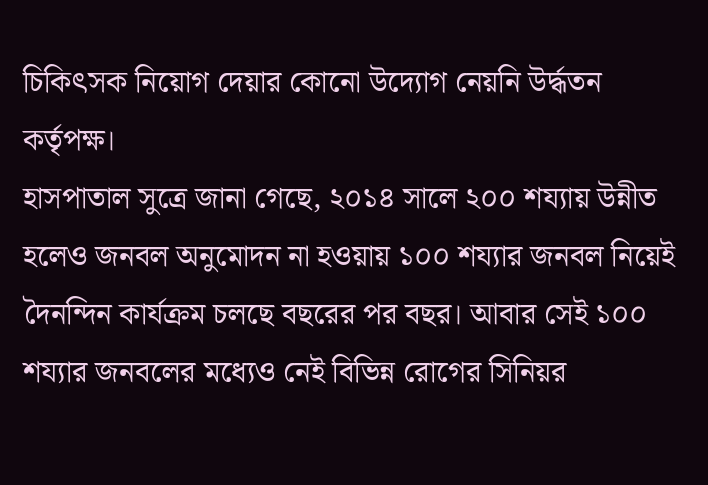চিকিৎসক নিয়োগ দেয়ার কোনো উদ্যোগ নেয়নি উর্দ্ধতন কর্তৃপক্ষ।
হাসপাতাল সুত্রে জানা গেছে, ২০১৪ সালে ২০০ শয্যায় উন্নীত হলেও জনবল অনুমোদন না হওয়ায় ১০০ শয্যার জনবল নিয়েই দৈনন্দিন কার্যক্রম চলছে বছরের পর বছর। আবার সেই ১০০ শয্যার জনবলের মধ্যেও নেই বিভিন্ন রোগের সিনিয়র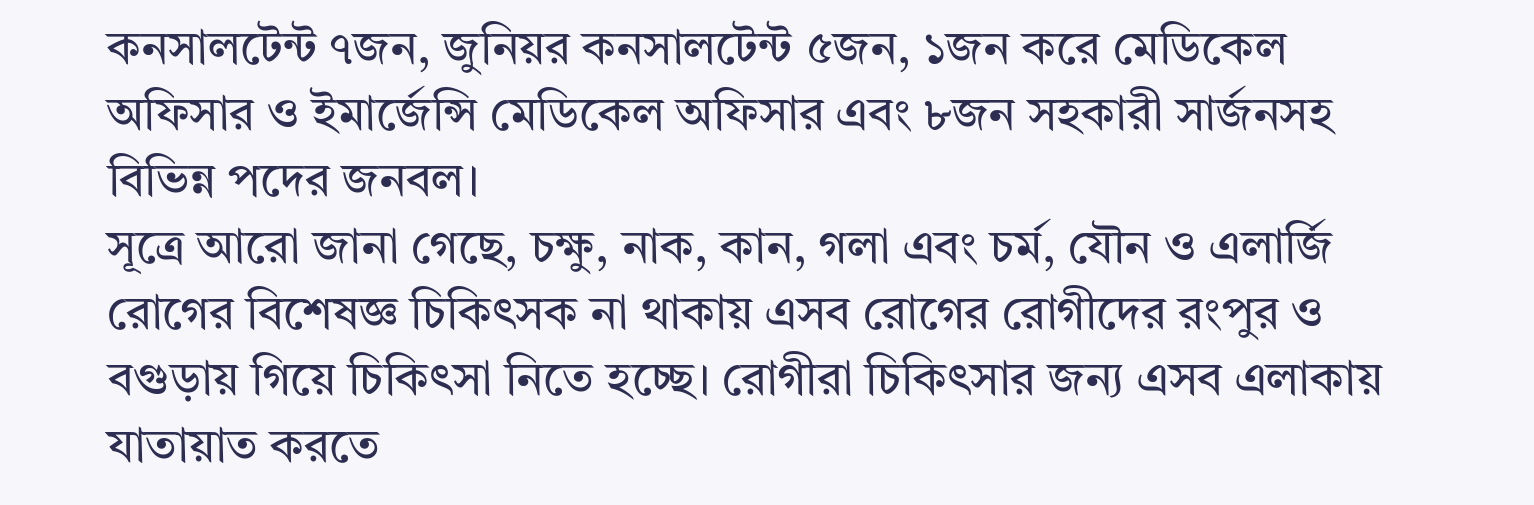কনসালটেন্ট ৭জন, জুনিয়র কনসালটেন্ট ৫জন, ১জন করে মেডিকেল অফিসার ও ইমার্জেন্সি মেডিকেল অফিসার এবং ৮জন সহকারী সার্জনসহ বিভিন্ন পদের জনবল।
সূত্রে আরো জানা গেছে, চক্ষু, নাক, কান, গলা এবং চর্ম, যৌন ও এলার্জি রোগের বিশেষজ্ঞ চিকিৎসক না থাকায় এসব রোগের রোগীদের রংপুর ও বগুড়ায় গিয়ে চিকিৎসা নিতে হচ্ছে। রোগীরা চিকিৎসার জন্য এসব এলাকায় যাতায়াত করতে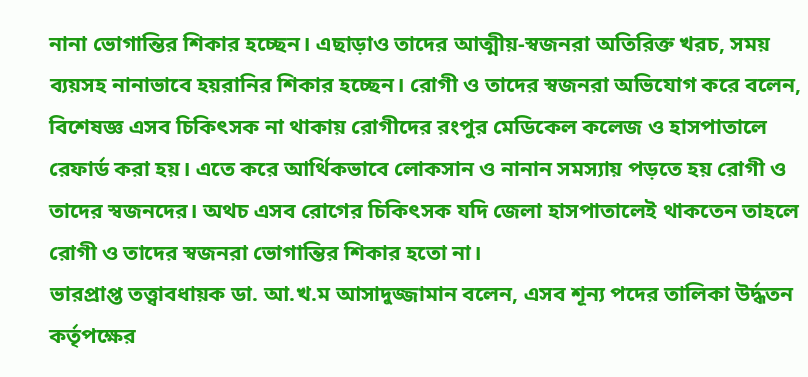নানা ভোগান্তির শিকার হচ্ছেন। এছাড়াও তাদের আত্মীয়-স্বজনরা অতিরিক্ত খরচ, সময় ব্যয়সহ নানাভাবে হয়রানির শিকার হচ্ছেন। রোগী ও তাদের স্বজনরা অভিযোগ করে বলেন, বিশেষজ্ঞ এসব চিকিৎসক না থাকায় রোগীদের রংপুর মেডিকেল কলেজ ও হাসপাতালে রেফার্ড করা হয়। এতে করে আর্থিকভাবে লোকসান ও নানান সমস্যায় পড়তে হয় রোগী ও তাদের স্বজনদের। অথচ এসব রোগের চিকিৎসক যদি জেলা হাসপাতালেই থাকতেন তাহলে রোগী ও তাদের স্বজনরা ভোগান্তির শিকার হতো না।
ভারপ্রাপ্ত তত্ত্বাবধায়ক ডা. আ.খ.ম আসাদুজ্জামান বলেন, এসব শূন্য পদের তালিকা উর্দ্ধতন কর্তৃপক্ষের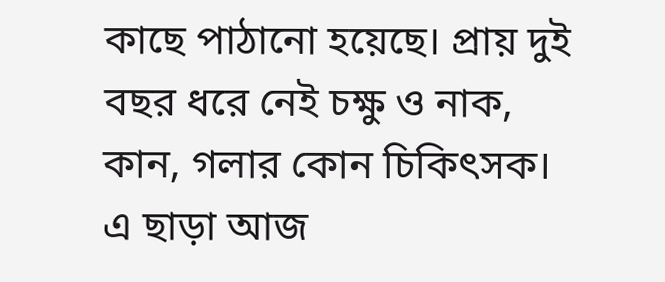কাছে পাঠানো হয়েছে। প্রায় দুই বছর ধরে নেই চক্ষু ও নাক, কান, গলার কোন চিকিৎসক। এ ছাড়া আজ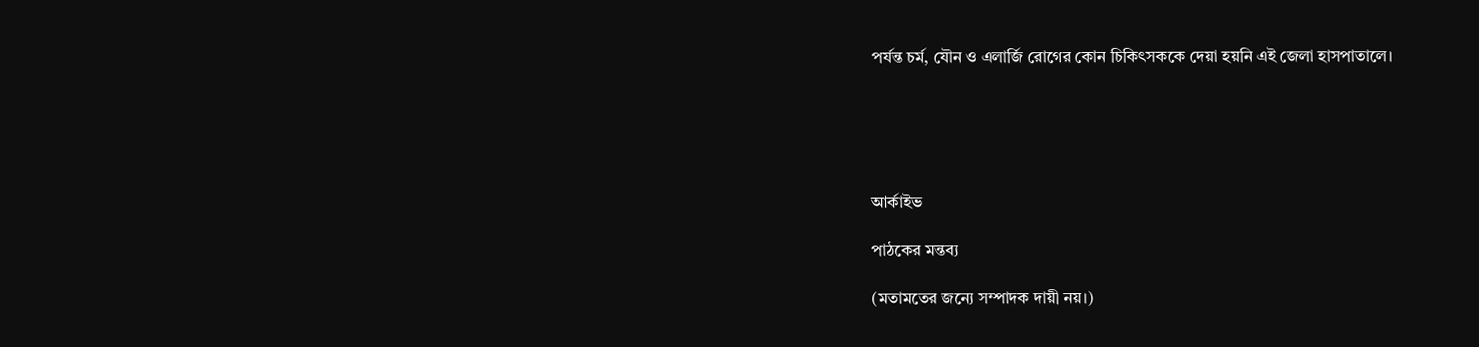পর্যন্ত চর্ম, যৌন ও এলার্জি রোগের কোন চিকিৎসককে দেয়া হয়নি এই জেলা হাসপাতালে।





আর্কাইভ

পাঠকের মন্তব্য

(মতামতের জন্যে সম্পাদক দায়ী নয়।)